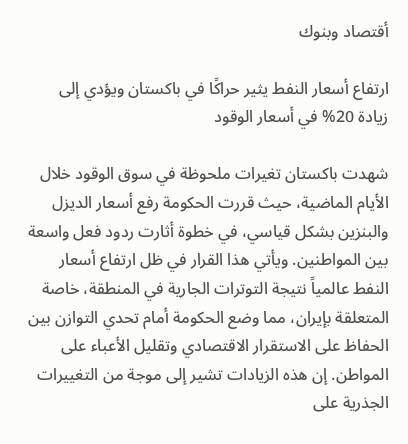أقتصاد وبنوك

ارتفاع أسعار النفط يثير حراكًا في باكستان ويؤدي إلى زيادة 20% في أسعار الوقود

شهدت باكستان تغيرات ملحوظة في سوق الوقود خلال الأيام الماضية، حيث قررت الحكومة رفع أسعار الديزل والبنزين بشكل قياسي، في خطوة أثارت ردود فعل واسعة بين المواطنين. ويأتي هذا القرار في ظل ارتفاع أسعار النفط عالمياً نتيجة التوترات الجارية في المنطقة، خاصة المتعلقة بإيران، مما وضع الحكومة أمام تحدي التوازن بين الحفاظ على الاستقرار الاقتصادي وتقليل الأعباء على المواطن. إن هذه الزيادات تشير إلى موجة من التغييرات الجذرية على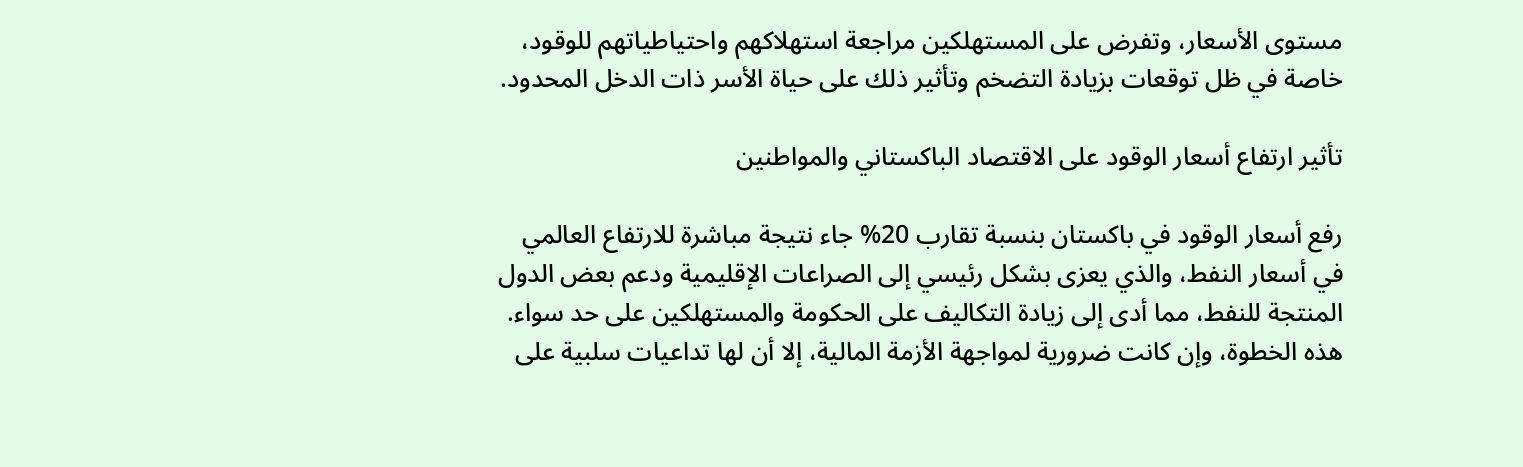مستوى الأسعار، وتفرض على المستهلكين مراجعة استهلاكهم واحتياطياتهم للوقود، خاصة في ظل توقعات بزيادة التضخم وتأثير ذلك على حياة الأسر ذات الدخل المحدود.

تأثير ارتفاع أسعار الوقود على الاقتصاد الباكستاني والمواطنين

رفع أسعار الوقود في باكستان بنسبة تقارب 20% جاء نتيجة مباشرة للارتفاع العالمي في أسعار النفط، والذي يعزى بشكل رئيسي إلى الصراعات الإقليمية ودعم بعض الدول المنتجة للنفط، مما أدى إلى زيادة التكاليف على الحكومة والمستهلكين على حد سواء. هذه الخطوة، وإن كانت ضرورية لمواجهة الأزمة المالية، إلا أن لها تداعيات سلبية على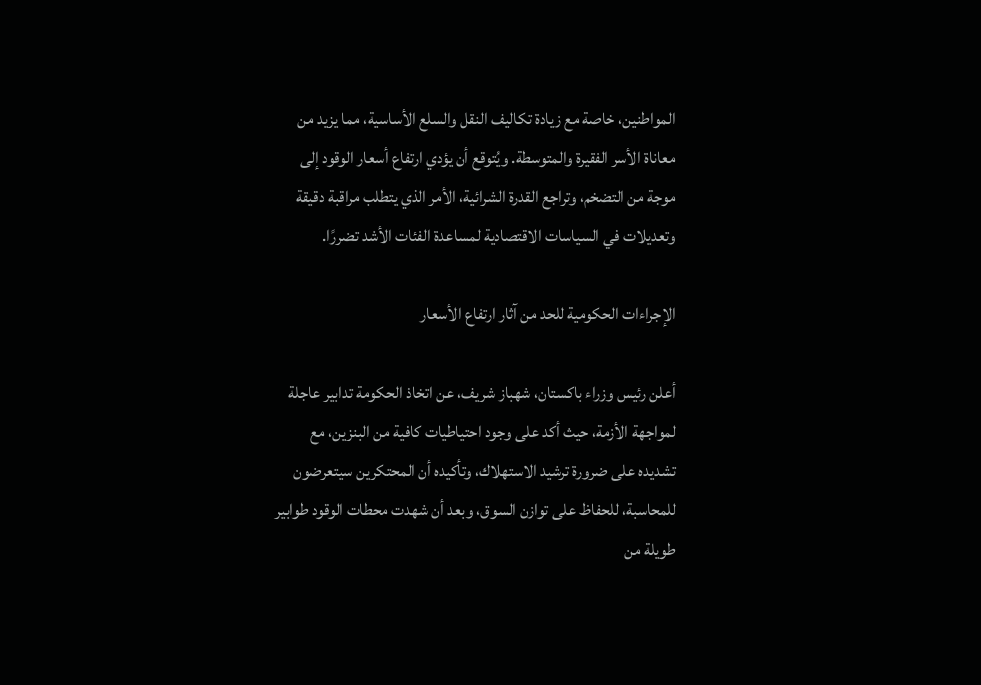المواطنين، خاصة مع زيادة تكاليف النقل والسلع الأساسية، مما يزيد من معاناة الأسر الفقيرة والمتوسطة. ويُتوقع أن يؤدي ارتفاع أسعار الوقود إلى موجة من التضخم، وتراجع القدرة الشرائية، الأمر الذي يتطلب مراقبة دقيقة وتعديلات في السياسات الاقتصادية لمساعدة الفئات الأشد تضررًا.

الإجراءات الحكومية للحد من آثار ارتفاع الأسعار

أعلن رئيس وزراء باكستان، شهباز شريف، عن اتخاذ الحكومة تدابير عاجلة لمواجهة الأزمة، حيث أكد على وجود احتياطيات كافية من البنزين، مع تشديده على ضرورة ترشيد الاستهلاك، وتأكيده أن المحتكرين سيتعرضون للمحاسبة، للحفاظ على توازن السوق، وبعد أن شهدت محطات الوقود طوابير طويلة من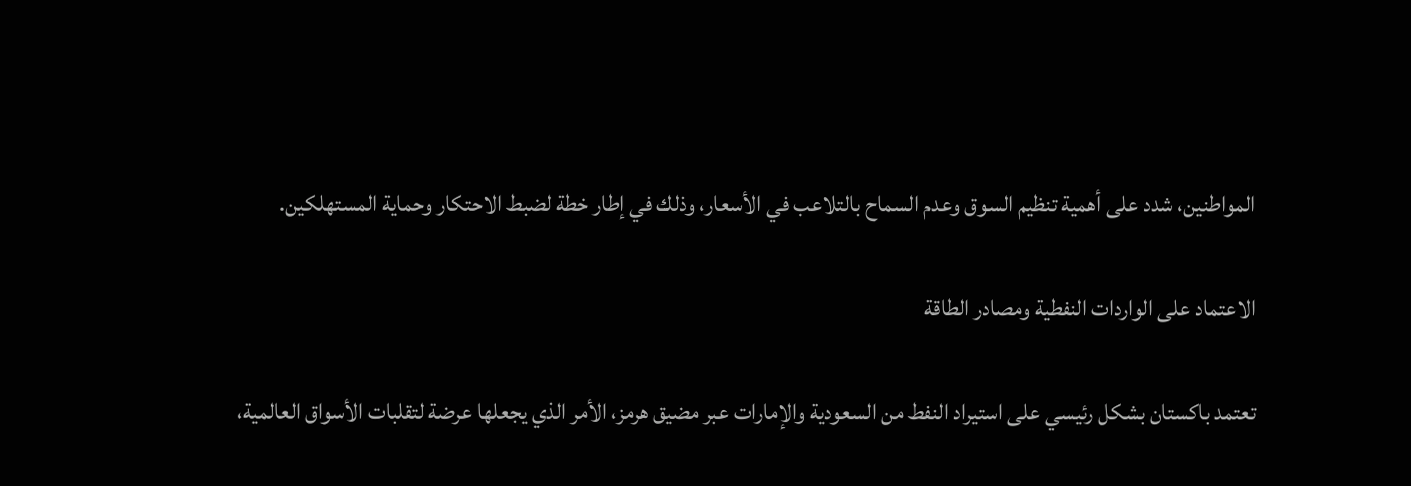المواطنين، شدد على أهمية تنظيم السوق وعدم السماح بالتلاعب في الأسعار، وذلك في إطار خطة لضبط الاحتكار وحماية المستهلكين.

الاعتماد على الواردات النفطية ومصادر الطاقة

تعتمد باكستان بشكل رئيسي على استيراد النفط من السعودية والإمارات عبر مضيق هرمز، الأمر الذي يجعلها عرضة لتقلبات الأسواق العالمية،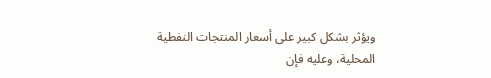ويؤثر بشكل كبير على أسعار المنتجات النفطية المحلية، وعليه فإن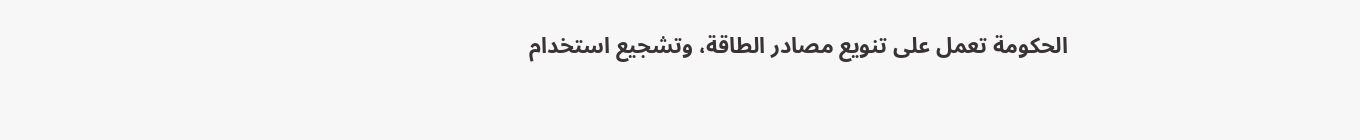الحكومة تعمل على تنويع مصادر الطاقة، وتشجيع استخدام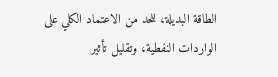الطاقة البديلة، للحد من الاعتماد الكلي على الواردات النفطية، وتقليل تأثير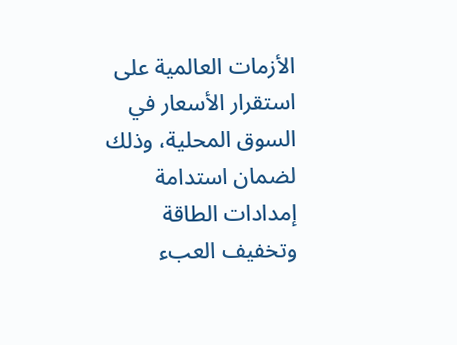الأزمات العالمية على استقرار الأسعار في السوق المحلية، وذلك لضمان استدامة إمدادات الطاقة وتخفيف العبء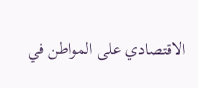الاقتصادي على المواطن في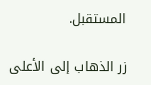المستقبل.

زر الذهاب إلى الأعلى